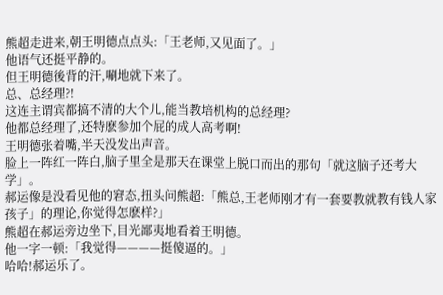熊超走进来,朝王明德点点头:「王老师,又见面了。」
他语气还挺平静的。
但王明德後背的汗,唰地就下来了。
总、总经理?!
这连主谓宾都搞不清的大个儿,能当教培机构的总经理?
他都总经理了,还特麽参加个屁的成人高考啊!
王明德张着嘴,半天没发出声音。
脸上一阵红一阵白,脑子里全是那天在课堂上脱口而出的那句「就这脑子还考大学」。
郝运像是没看见他的窘态,扭头问熊超:「熊总,王老师刚才有一套要教就教有钱人家孩子」的理论,你觉得怎麽样?」
熊超在郝运旁边坐下,目光鄙夷地看着王明德。
他一字一顿:「我觉得————挺傻逼的。」
哈哈!郝运乐了。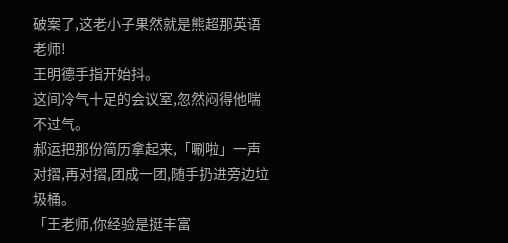破案了,这老小子果然就是熊超那英语老师!
王明德手指开始抖。
这间冷气十足的会议室,忽然闷得他喘不过气。
郝运把那份简历拿起来,「唰啦」一声对摺,再对摺,团成一团,随手扔进旁边垃圾桶。
「王老师,你经验是挺丰富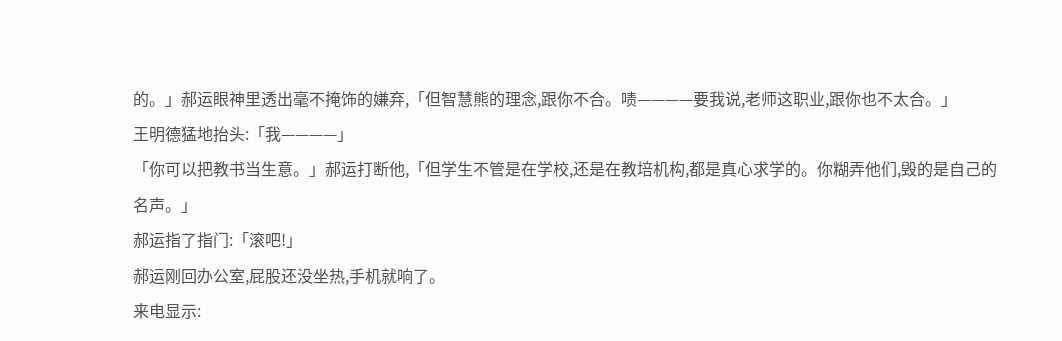的。」郝运眼神里透出毫不掩饰的嫌弃,「但智慧熊的理念,跟你不合。啧————要我说,老师这职业,跟你也不太合。」
王明德猛地抬头:「我————」
「你可以把教书当生意。」郝运打断他,「但学生不管是在学校,还是在教培机构,都是真心求学的。你糊弄他们,毁的是自己的名声。」
郝运指了指门:「滚吧!」
郝运刚回办公室,屁股还没坐热,手机就响了。
来电显示: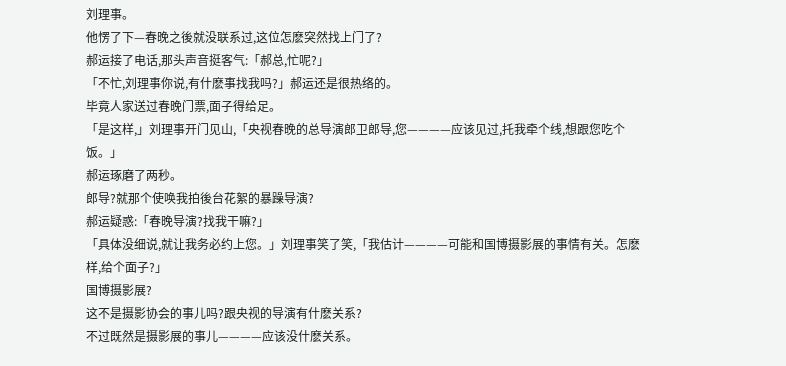刘理事。
他愣了下—春晚之後就没联系过,这位怎麽突然找上门了?
郝运接了电话,那头声音挺客气:「郝总,忙呢?」
「不忙,刘理事你说,有什麽事找我吗?」郝运还是很热络的。
毕竟人家送过春晚门票,面子得给足。
「是这样,」刘理事开门见山,「央视春晚的总导演郎卫郎导,您————应该见过,托我牵个线,想跟您吃个饭。」
郝运琢磨了两秒。
郎导?就那个使唤我拍後台花絮的暴躁导演?
郝运疑惑:「春晚导演?找我干嘛?」
「具体没细说,就让我务必约上您。」刘理事笑了笑,「我估计————可能和国博摄影展的事情有关。怎麽样,给个面子?」
国博摄影展?
这不是摄影协会的事儿吗?跟央视的导演有什麽关系?
不过既然是摄影展的事儿————应该没什麽关系。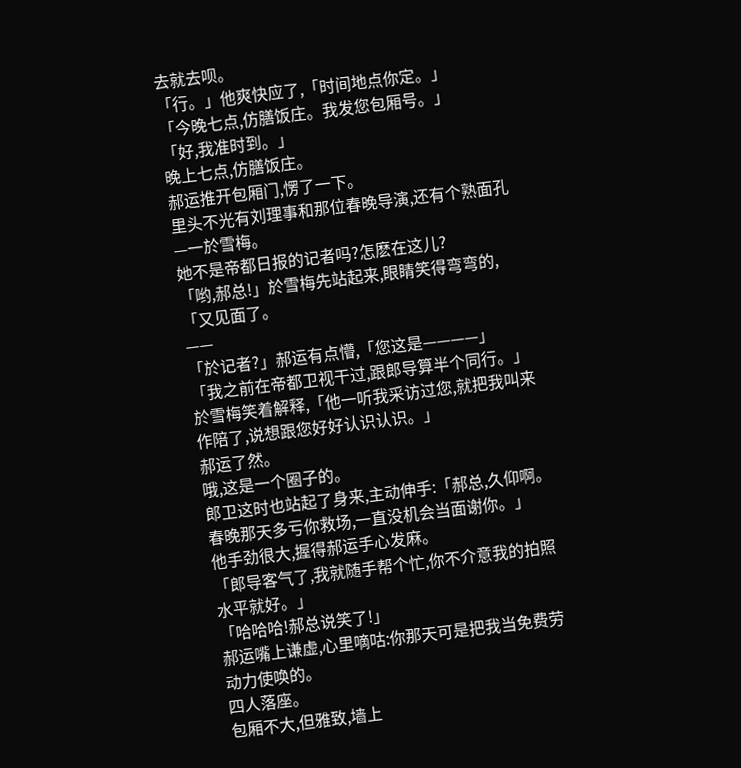去就去呗。
「行。」他爽快应了,「时间地点你定。」
「今晚七点,仿膳饭庄。我发您包厢号。」
「好,我准时到。」
晚上七点,仿膳饭庄。
郝运推开包厢门,愣了一下。
里头不光有刘理事和那位春晚导演,还有个熟面孔—一於雪梅。
她不是帝都日报的记者吗?怎麽在这儿?
「哟,郝总!」於雪梅先站起来,眼睛笑得弯弯的,「又见面了。
——
「於记者?」郝运有点懵,「您这是————」
「我之前在帝都卫视干过,跟郎导算半个同行。」於雪梅笑着解释,「他一听我采访过您,就把我叫来作陪了,说想跟您好好认识认识。」
郝运了然。
哦,这是一个圈子的。
郎卫这时也站起了身来,主动伸手:「郝总,久仰啊。春晚那天多亏你救场,一直没机会当面谢你。」
他手劲很大,握得郝运手心发麻。
「郎导客气了,我就随手帮个忙,你不介意我的拍照水平就好。」
「哈哈哈!郝总说笑了!」
郝运嘴上谦虚,心里嘀咕:你那天可是把我当免费劳动力使唤的。
四人落座。
包厢不大,但雅致,墙上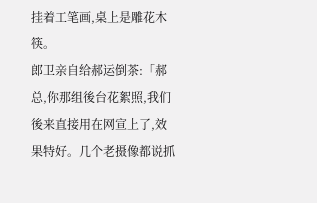挂着工笔画,桌上是雕花木筷。
郎卫亲自给郝运倒茶:「郝总,你那组後台花絮照,我们後来直接用在网宣上了,效果特好。几个老摄像都说抓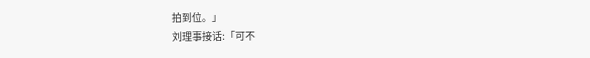拍到位。」
刘理事接话:「可不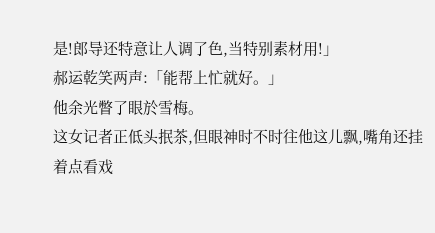是!郎导还特意让人调了色,当特别素材用!」
郝运乾笑两声:「能帮上忙就好。」
他余光瞥了眼於雪梅。
这女记者正低头抿茶,但眼神时不时往他这儿飘,嘴角还挂着点看戏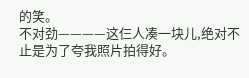的笑。
不对劲————这仨人凑一块儿,绝对不止是为了夸我照片拍得好。